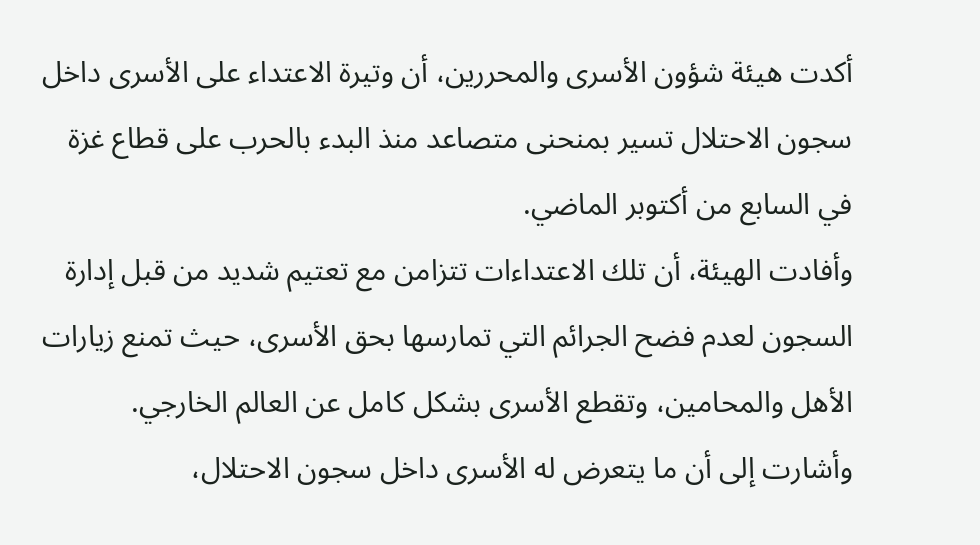أكدت هيئة شؤون الأسرى والمحررين، أن وتيرة الاعتداء على الأسرى داخل سجون الاحتلال تسير بمنحنى متصاعد منذ البدء بالحرب على قطاع غزة في السابع من أكتوبر الماضي.
وأفادت الهيئة، أن تلك الاعتداءات تتزامن مع تعتيم شديد من قبل إدارة السجون لعدم فضح الجرائم التي تمارسها بحق الأسرى، حيث تمنع زيارات الأهل والمحامين، وتقطع الأسرى بشكل كامل عن العالم الخارجي.
وأشارت إلى أن ما يتعرض له الأسرى داخل سجون الاحتلال،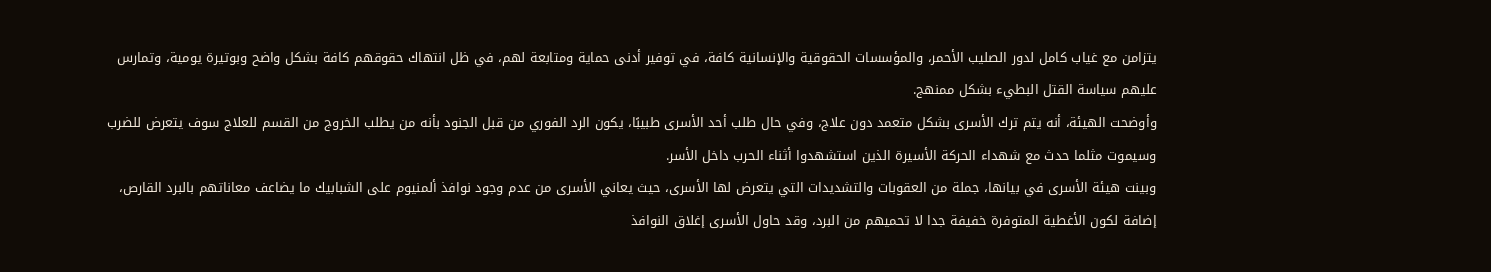يتزامن مع غياب كامل لدور الصليب الأحمر، والمؤسسات الحقوقية والإنسانية كافة، في توفير أدنى حماية ومتابعة لهم، في ظل انتهاك حقوقهم كافة بشكل واضح وبوتيرة يومية، وتمارس عليهم سياسة القتل البطيء بشكل ممنهج.
وأوضحت الهيئة، أنه يتم ترك الأسرى بشكل متعمد دون علاج، وفي حال طلب أحد الأسرى طبيبًا، يكون الرد الفوري من قبل الجنود بأنه من يطلب الخروج من القسم للعلاج سوف يتعرض للضرب وسيموت مثلما حدث مع شهداء الحركة الأسيرة الذين استشهدوا أثناء الحرب داخل الأسر.
وبينت هيئة الأسرى في بيانها، جملة من العقوبات والتشديدات التي يتعرض لها الأسرى، حيث يعاني الأسرى من عدم وجود نوافذ ألمنيوم على الشبابيك ما يضاعف معاناتهم بالبرد القارص، إضافة لكون الأغطية المتوفرة خفيفة جدا لا تحميهم من البرد، وقد حاول الأسرى إغلاق النوافذ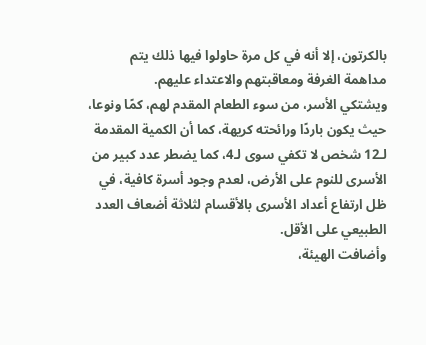بالكرتون، إلا أنه في كل مرة حاولوا فيها ذلك يتم مداهمة الغرفة ومعاقبتهم والاعتداء عليهم.
ويشتكي الأسر، من سوء الطعام المقدم لهم، كمًا ونوعا، حيث يكون باردًا ورائحته كريهة، كما أن الكمية المقدمة لـ12 شخص لا تكفي سوى لـ4، كما يضطر عدد كبير من الأسرى للنوم على الأرض، لعدم وجود أسرة كافية، في ظل ارتفاع أعداد الأسرى بالأقسام لثلاثة أضعاف العدد الطبيعي على الأقل.
وأضافت الهيئة،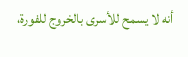أنه لا يسمح للأسرى بالخروج للفورة،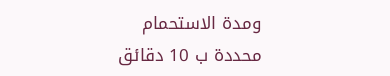ومدة الاستحمام محددة ب 10 دقائق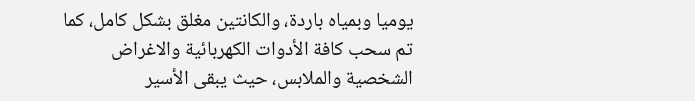يوميا وبمياه باردة، والكانتين مغلق بشكل كامل، كما تم سحب كافة الأدوات الكهربائية والاغراض الشخصية والملابس، حيث يبقى الأسير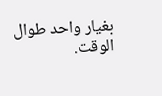بغيار واحد طوال الوقت.